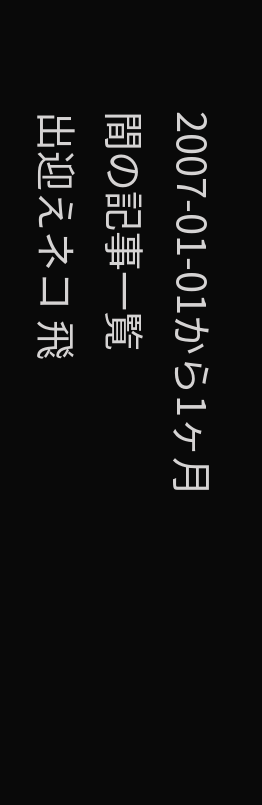2007-01-01から1ヶ月間の記事一覧
出迎えネコ 飛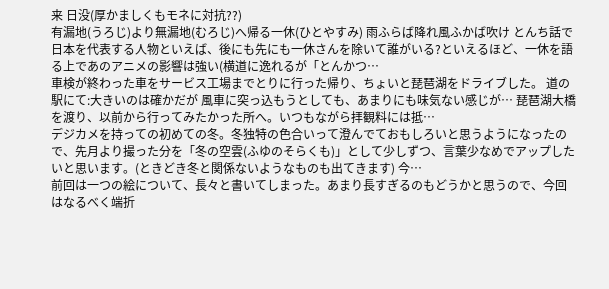来 日没(厚かましくもモネに対抗??)
有漏地(うろじ)より無漏地(むろじ)へ帰る一休(ひとやすみ) 雨ふらば降れ風ふかば吹け とんち話で日本を代表する人物といえば、後にも先にも一休さんを除いて誰がいる?といえるほど、一休を語る上であのアニメの影響は強い(横道に逸れるが「とんかつ…
車検が終わった車をサービス工場までとりに行った帰り、ちょいと琵琶湖をドライブした。 道の駅にて:大きいのは確かだが 風車に突っ込もうとしても、あまりにも味気ない感じが… 琵琶湖大橋を渡り、以前から行ってみたかった所へ。いつもながら拝観料には抵…
デジカメを持っての初めての冬。冬独特の色合いって澄んでておもしろいと思うようになったので、先月より撮った分を「冬の空雲(ふゆのそらくも)」として少しずつ、言葉少なめでアップしたいと思います。(ときどき冬と関係ないようなものも出てきます) 今…
前回は一つの絵について、長々と書いてしまった。あまり長すぎるのもどうかと思うので、今回はなるべく端折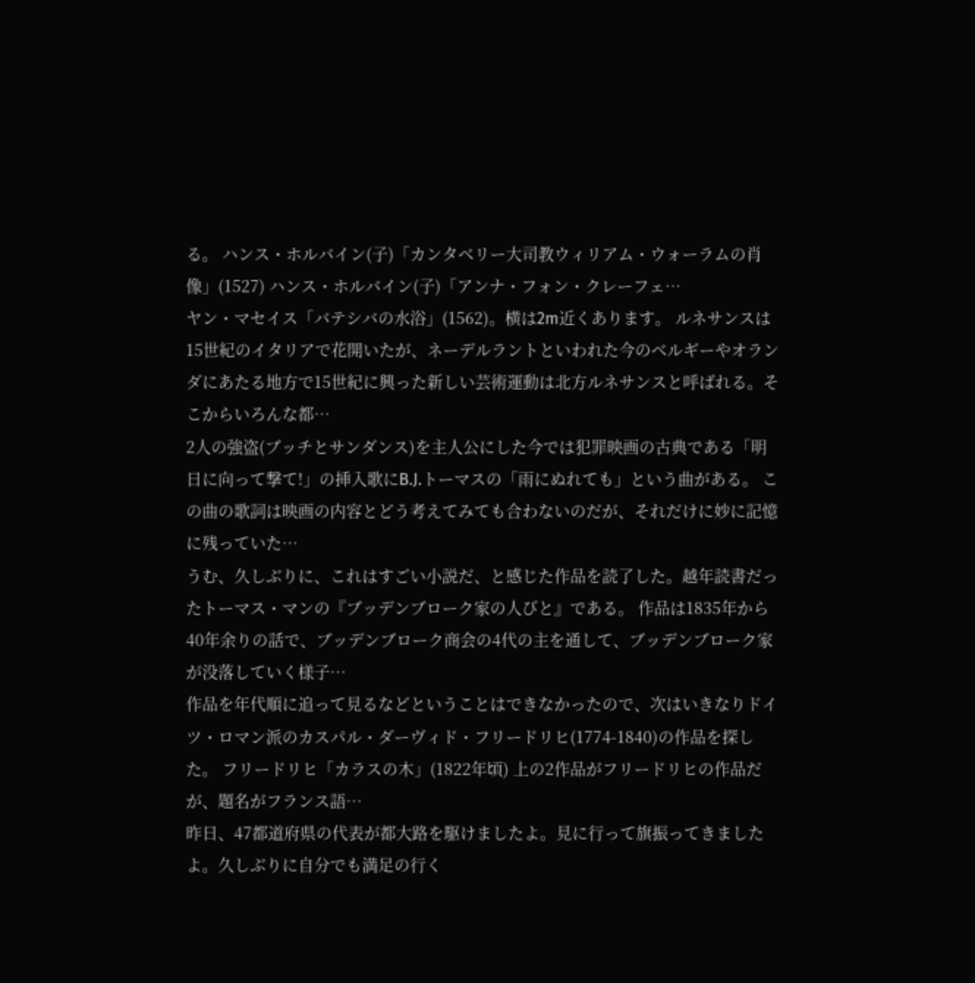る。 ハンス・ホルバイン(子)「カンタベリー大司教ウィリアム・ウォーラムの肖像」(1527) ハンス・ホルバイン(子)「アンナ・フォン・クレーフェ…
ヤン・マセイス「バテシバの水浴」(1562)。横は2m近くあります。 ルネサンスは15世紀のイタリアで花開いたが、ネーデルラントといわれた今のベルギーやオランダにあたる地方で15世紀に興った新しい芸術運動は北方ルネサンスと呼ばれる。そこからいろんな都…
2人の強盗(ブッチとサンダンス)を主人公にした今では犯罪映画の古典である「明日に向って撃て!」の挿入歌にB.J.トーマスの「雨にぬれても」という曲がある。 この曲の歌詞は映画の内容とどう考えてみても合わないのだが、それだけに妙に記憶に残っていた…
うむ、久しぶりに、これはすごい小説だ、と感じた作品を読了した。越年読書だったトーマス・マンの『ブッデンブローク家の人びと』である。 作品は1835年から40年余りの話で、ブッデンブローク商会の4代の主を通して、ブッデンブローク家が没落していく様子…
作品を年代順に追って見るなどということはできなかったので、次はいきなりドイツ・ロマン派のカスパル・ダーヴィド・フリードリヒ(1774-1840)の作品を探した。 フリードリヒ「カラスの木」(1822年頃) 上の2作品がフリードリヒの作品だが、題名がフランス語…
昨日、47都道府県の代表が都大路を駆けましたよ。見に行って旗振ってきましたよ。久しぶりに自分でも満足の行く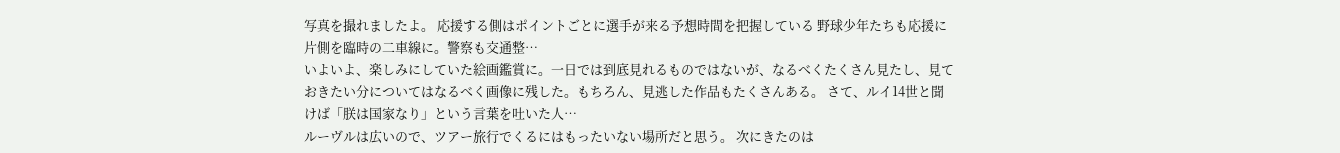写真を撮れましたよ。 応援する側はポイントごとに選手が来る予想時間を把握している 野球少年たちも応援に 片側を臨時の二車線に。警察も交通整…
いよいよ、楽しみにしていた絵画鑑賞に。一日では到底見れるものではないが、なるべくたくさん見たし、見ておきたい分についてはなるべく画像に残した。もちろん、見逃した作品もたくさんある。 さて、ルイ14世と聞けば「朕は国家なり」という言葉を吐いた人…
ルーヴルは広いので、ツアー旅行でくるにはもったいない場所だと思う。 次にきたのは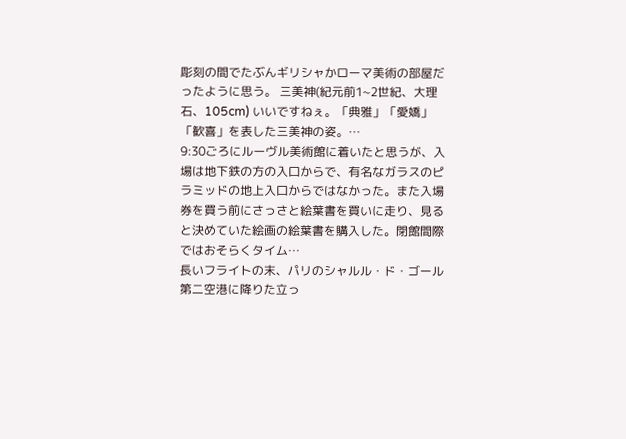彫刻の間でたぶんギリシャかローマ美術の部屋だったように思う。 三美神(紀元前1~2世紀、大理石、105cm) いいですねぇ。「典雅」「愛嬌」「歓喜」を表した三美神の姿。…
9:30ごろにルーヴル美術館に着いたと思うが、入場は地下鉄の方の入口からで、有名なガラスのピラミッドの地上入口からではなかった。また入場券を買う前にさっさと絵葉書を買いに走り、見ると決めていた絵画の絵葉書を購入した。閉館間際ではおそらくタイム…
長いフライトの末、パリのシャルル・ド・ゴール第二空港に降りた立っ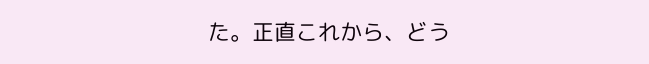た。正直これから、どう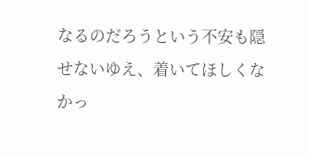なるのだろうという不安も隠せないゆえ、着いてほしくなかっ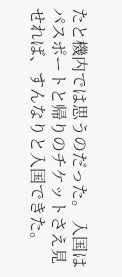たと機内では思うのだった。 入国はパスポートと帰りのチケットさえ見せれば、すんなりと入国できた。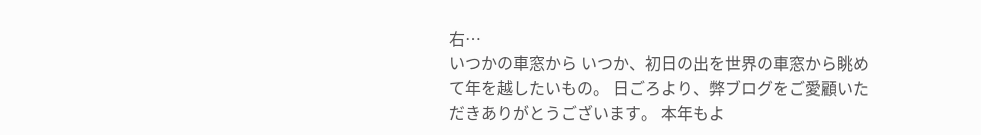右…
いつかの車窓から いつか、初日の出を世界の車窓から眺めて年を越したいもの。 日ごろより、弊ブログをご愛顧いただきありがとうございます。 本年もよ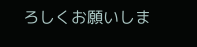ろしくお願いしま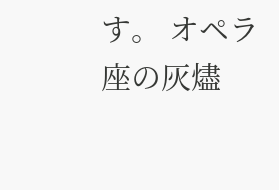す。 オペラ座の灰燼